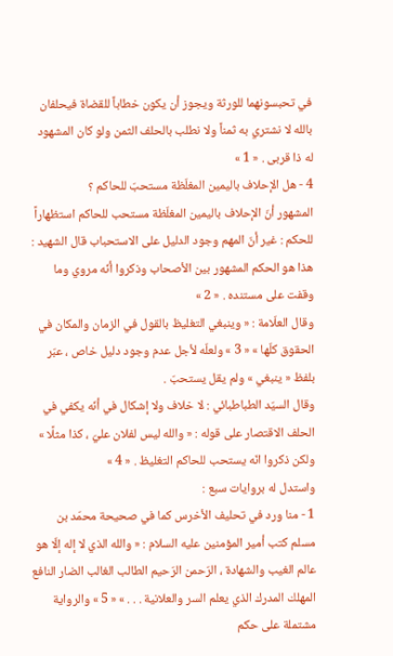في تحبسونهما للورثة ويجوز أن يكون خطاباً للقضاة فيحلفان بالله لا نشتري به ثمناً ولا نطلب بالحلف الثمن ولو كان المشهود له ذا قربى . « 1 »
4 - هل الإحلاف باليمين المغلّظة مستحبّ للحاكم ؟
المشهور أنّ الإحلاف باليمين المغلّظة مستحب للحاكم استظهاراً للحكم : غير أنّ المهم وجود الدليل على الاستحباب قال الشهيد : هذا هو الحكم المشهور بين الأصحاب وذكروا أنّه مروي وما وقفت على مستنده . « 2 »
وقال العلّامة : « وينبغي التغليظ بالقول في الزمان والمكان في الحقوق كلّها » « 3 » ولعلّه لأجل عدم وجود دليل خاص ، عبّر بلفظ « ينبغي » ولم يقل يستحبّ .
وقال السيّد الطباطبائي : لا خلاف ولا إشكال في أنّه يكفي في الحلف الاقتصار على قوله : « والله ليس لفلان عليّ ، كذا مثلًا » ولكن ذكروا انّه يستحب للحاكم التغليظ . « 4 »
واستدل له بروايات سبع :
1 - منا ورد في تحليف الأخرس كما في صحيحة محمّد بن مسلم كتب أمير المؤمنين عليه السلام : « والله الذي لا إله إلّا هو عالم الغيب والشهادة ، الرّحمن الرّحيم الطالب الغالب الضار النافع المهلك المدرك الذي يعلم السر والعلانية . . . » « 5 » والرواية مشتملة على حكم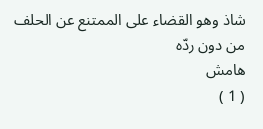شاذ وهو القضاء على الممتنع عن الحلف من دون ردّه
هامش
( 1 )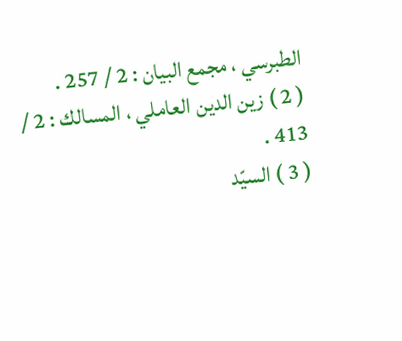الطبرسي ، مجمع البيان : 2 / 257 .
( 2 ) زين الدين العاملي ، المسالك : 2 / 413 .
( 3 ) السيّد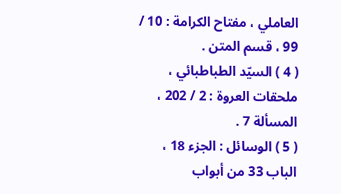العاملي ، مفتاح الكرامة : 10 / 99 ، قسم المتن .
( 4 ) السيّد الطباطبائي ، ملحقات العروة : 2 / 202 ، المسألة 7 .
( 5 ) الوسائل : الجزء 18 ، الباب 33 من أبواب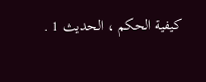كيفية الحكم ، الحديث 1 .